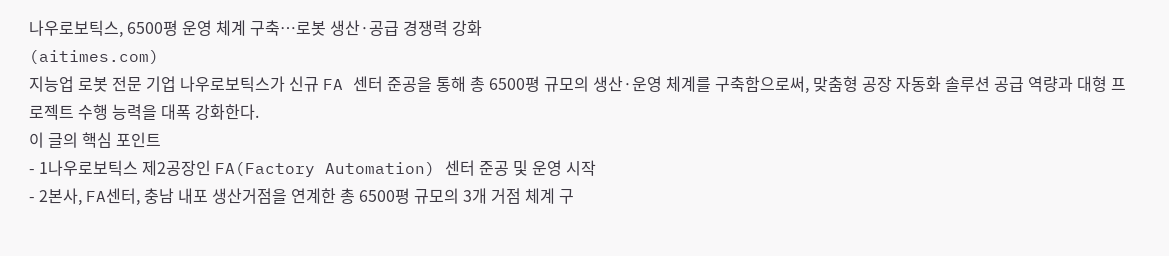나우로보틱스, 6500평 운영 체계 구축…로봇 생산·공급 경쟁력 강화
(aitimes.com)
지능업 로봇 전문 기업 나우로보틱스가 신규 FA 센터 준공을 통해 총 6500평 규모의 생산·운영 체계를 구축함으로써, 맞춤형 공장 자동화 솔루션 공급 역량과 대형 프로젝트 수행 능력을 대폭 강화한다.
이 글의 핵심 포인트
- 1나우로보틱스 제2공장인 FA(Factory Automation) 센터 준공 및 운영 시작
- 2본사, FA센터, 충남 내포 생산거점을 연계한 총 6500평 규모의 3개 거점 체계 구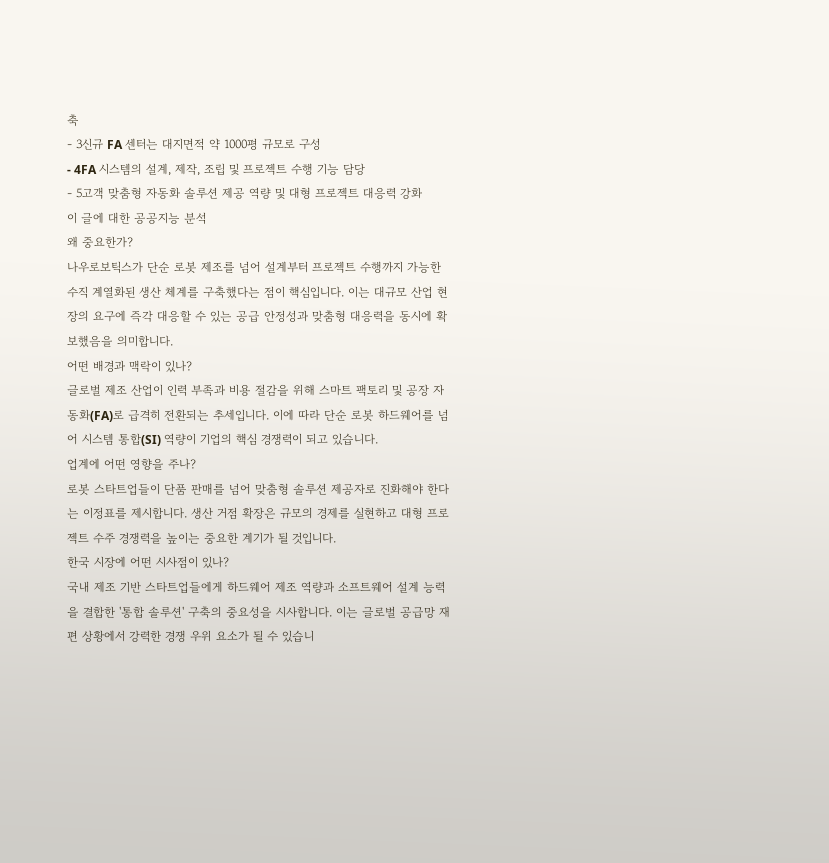축
- 3신규 FA 센터는 대지면적 약 1000평 규모로 구성
- 4FA 시스템의 설계, 제작, 조립 및 프로젝트 수행 기능 담당
- 5고객 맞춤형 자동화 솔루션 제공 역량 및 대형 프로젝트 대응력 강화
이 글에 대한 공공지능 분석
왜 중요한가?
나우로보틱스가 단순 로봇 제조를 넘어 설계부터 프로젝트 수행까지 가능한 수직 계열화된 생산 체계를 구축했다는 점이 핵심입니다. 이는 대규모 산업 현장의 요구에 즉각 대응할 수 있는 공급 안정성과 맞춤형 대응력을 동시에 확보했음을 의미합니다.
어떤 배경과 맥락이 있나?
글로벌 제조 산업이 인력 부족과 비용 절감을 위해 스마트 팩토리 및 공장 자동화(FA)로 급격히 전환되는 추세입니다. 이에 따라 단순 로봇 하드웨어를 넘어 시스템 통합(SI) 역량이 기업의 핵심 경쟁력이 되고 있습니다.
업계에 어떤 영향을 주나?
로봇 스타트업들이 단품 판매를 넘어 맞춤형 솔루션 제공자로 진화해야 한다는 이정표를 제시합니다. 생산 거점 확장은 규모의 경제를 실현하고 대형 프로젝트 수주 경쟁력을 높이는 중요한 계기가 될 것입니다.
한국 시장에 어떤 시사점이 있나?
국내 제조 기반 스타트업들에게 하드웨어 제조 역량과 소프트웨어 설계 능력을 결합한 '통합 솔루션' 구축의 중요성을 시사합니다. 이는 글로벌 공급망 재편 상황에서 강력한 경쟁 우위 요소가 될 수 있습니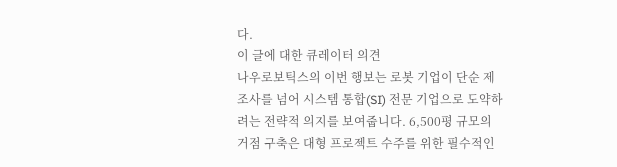다.
이 글에 대한 큐레이터 의견
나우로보틱스의 이번 행보는 로봇 기업이 단순 제조사를 넘어 시스템 통합(SI) 전문 기업으로 도약하려는 전략적 의지를 보여줍니다. 6,500평 규모의 거점 구축은 대형 프로젝트 수주를 위한 필수적인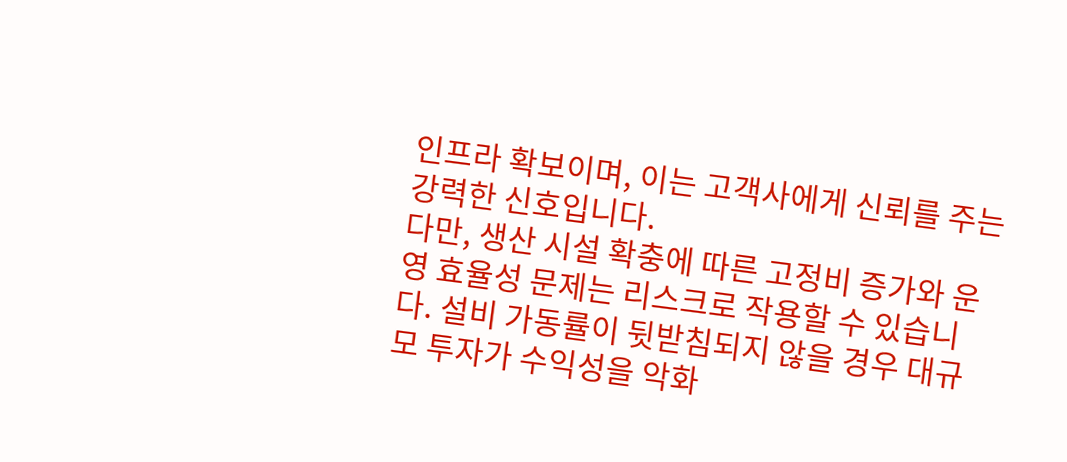인프라 확보이며, 이는 고객사에게 신뢰를 주는 강력한 신호입니다.
다만, 생산 시설 확충에 따른 고정비 증가와 운영 효율성 문제는 리스크로 작용할 수 있습니다. 설비 가동률이 뒷받침되지 않을 경우 대규모 투자가 수익성을 악화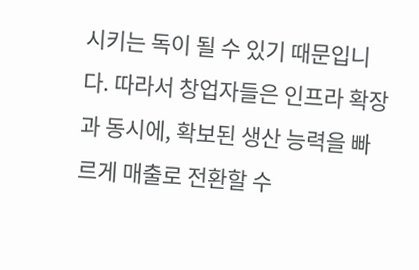시키는 독이 될 수 있기 때문입니다. 따라서 창업자들은 인프라 확장과 동시에, 확보된 생산 능력을 빠르게 매출로 전환할 수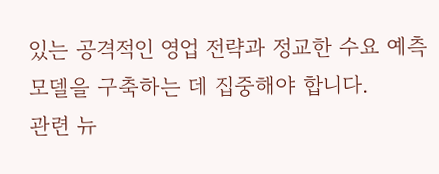있는 공격적인 영업 전략과 정교한 수요 예측 모델을 구축하는 데 집중해야 합니다.
관련 뉴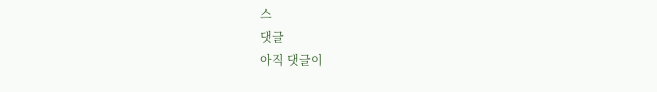스
댓글
아직 댓글이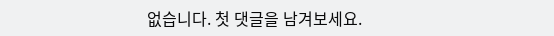없습니다. 첫 댓글을 남겨보세요.